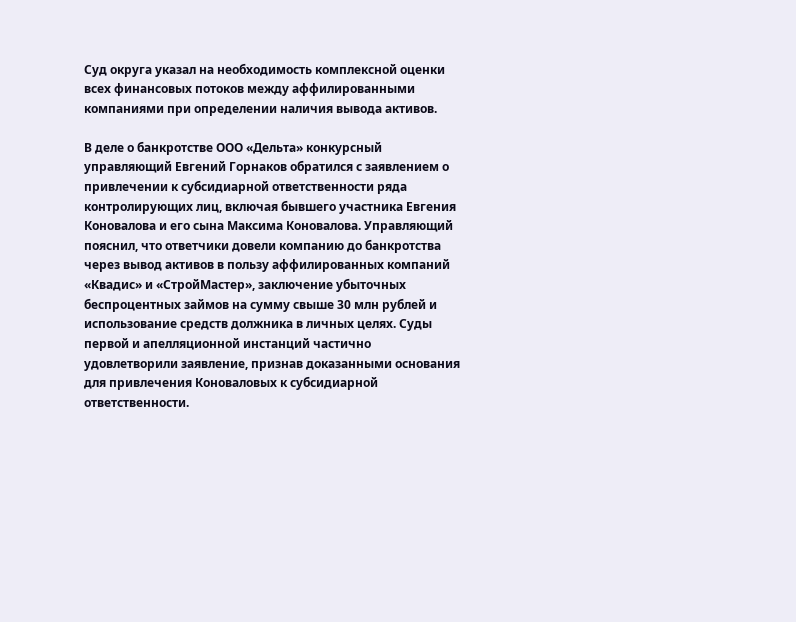Суд округа указал на необходимость комплексной оценки всех финансовых потоков между аффилированными компаниями при определении наличия вывода активов.

В деле о банкротстве ООО «Дельта» конкурсный управляющий Евгений Горнаков обратился с заявлением о привлечении к субсидиарной ответственности ряда контролирующих лиц, включая бывшего участника Евгения Коновалова и его сына Максима Коновалова. Управляющий пояснил, что ответчики довели компанию до банкротства через вывод активов в пользу аффилированных компаний «Квадис» и «СтройМастер», заключение убыточных беспроцентных займов на сумму свыше 30 млн рублей и использование средств должника в личных целях. Суды первой и апелляционной инстанций частично удовлетворили заявление, признав доказанными основания для привлечения Коноваловых к субсидиарной ответственности.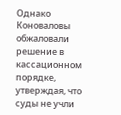Однако Коноваловы обжаловали решение в кассационном порядке, утверждая, что суды не учли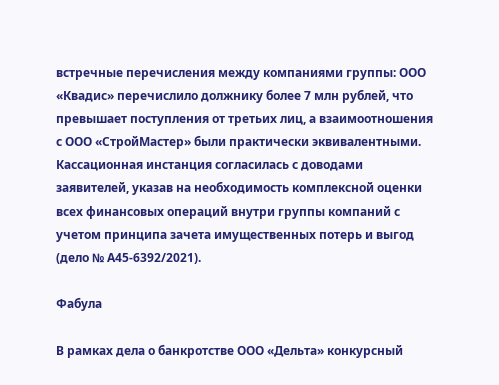встречные перечисления между компаниями группы: ООО «Квадис» перечислило должнику более 7 млн рублей, что превышает поступления от третьих лиц, а взаимоотношения с ООО «СтройМастер» были практически эквивалентными. Кассационная инстанция согласилась с доводами заявителей, указав на необходимость комплексной оценки всех финансовых операций внутри группы компаний с учетом принципа зачета имущественных потерь и выгод (дело № А45-6392/2021).

Фабула

В рамках дела о банкротстве ООО «Дельта» конкурсный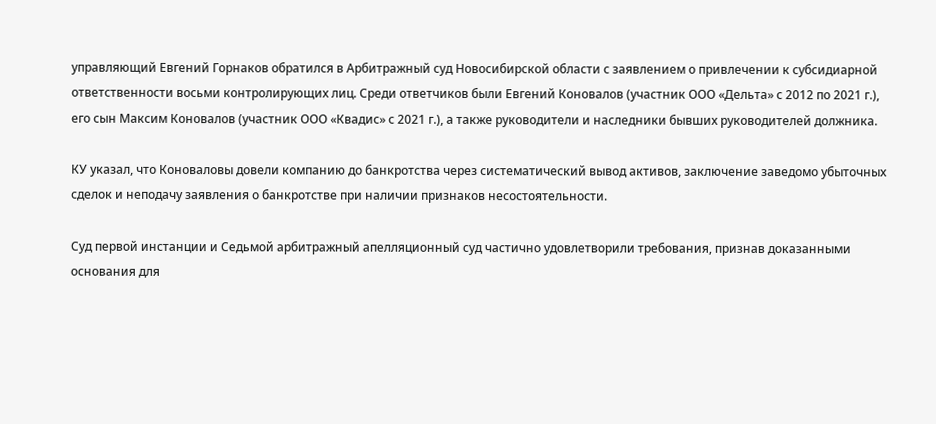управляющий Евгений Горнаков обратился в Арбитражный суд Новосибирской области с заявлением о привлечении к субсидиарной ответственности восьми контролирующих лиц. Среди ответчиков были Евгений Коновалов (участник ООО «Дельта» с 2012 по 2021 г.), его сын Максим Коновалов (участник ООО «Квадис» с 2021 г.), а также руководители и наследники бывших руководителей должника.

КУ указал, что Коноваловы довели компанию до банкротства через систематический вывод активов, заключение заведомо убыточных сделок и неподачу заявления о банкротстве при наличии признаков несостоятельности.

Суд первой инстанции и Седьмой арбитражный апелляционный суд частично удовлетворили требования, признав доказанными основания для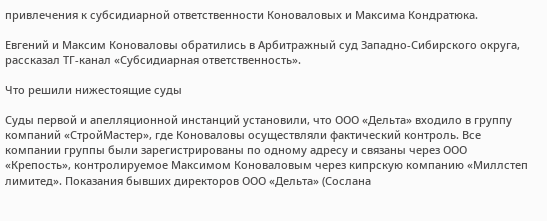привлечения к субсидиарной ответственности Коноваловых и Максима Кондратюка.

Евгений и Максим Коноваловы обратились в Арбитражный суд Западно-Сибирского округа, рассказал ТГ-канал «Субсидиарная ответственность».

Что решили нижестоящие суды

Суды первой и апелляционной инстанций установили, что ООО «Дельта» входило в группу компаний «СтройМастер», где Коноваловы осуществляли фактический контроль. Все компании группы были зарегистрированы по одному адресу и связаны через ООО «Крепость», контролируемое Максимом Коноваловым через кипрскую компанию «Миллстеп лимитед». Показания бывших директоров ООО «Дельта» (Сослана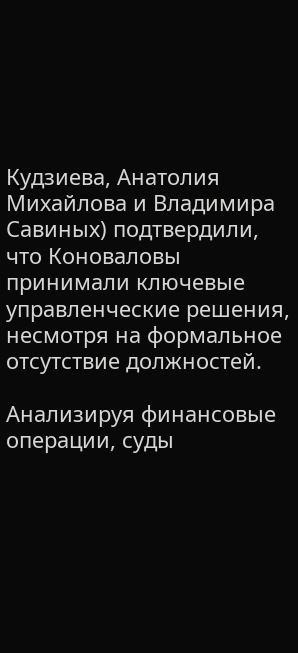Кудзиева, Анатолия Михайлова и Владимира Савиных) подтвердили, что Коноваловы принимали ключевые управленческие решения, несмотря на формальное отсутствие должностей.

Анализируя финансовые операции, суды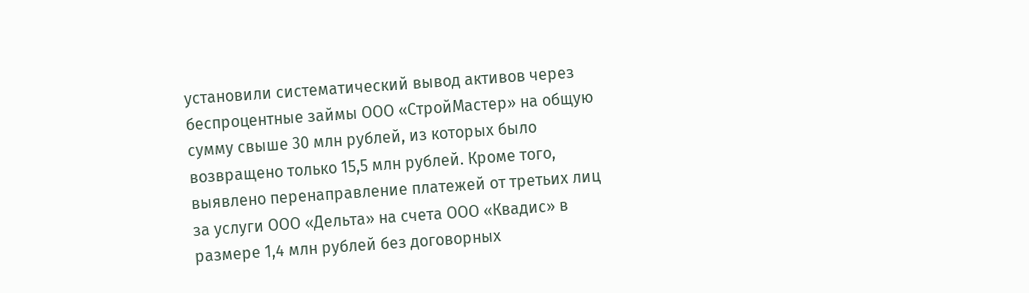установили систематический вывод активов через беспроцентные займы ООО «СтройМастер» на общую сумму свыше 30 млн рублей, из которых было возвращено только 15,5 млн рублей. Кроме того, выявлено перенаправление платежей от третьих лиц за услуги ООО «Дельта» на счета ООО «Квадис» в размере 1,4 млн рублей без договорных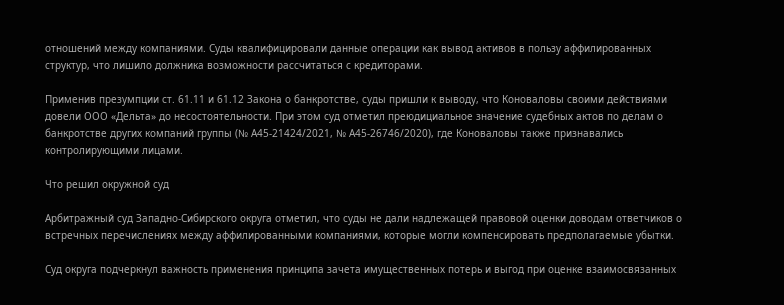отношений между компаниями. Суды квалифицировали данные операции как вывод активов в пользу аффилированных структур, что лишило должника возможности рассчитаться с кредиторами.

Применив презумпции ст. 61.11 и 61.12 Закона о банкротстве, суды пришли к выводу, что Коноваловы своими действиями довели ООО «Дельта» до несостоятельности. При этом суд отметил преюдициальное значение судебных актов по делам о банкротстве других компаний группы (№ А45-21424/2021, № А45-26746/2020), где Коноваловы также признавались контролирующими лицами.

Что решил окружной суд

Арбитражный суд Западно-Сибирского округа отметил, что суды не дали надлежащей правовой оценки доводам ответчиков о встречных перечислениях между аффилированными компаниями, которые могли компенсировать предполагаемые убытки.

Суд округа подчеркнул важность применения принципа зачета имущественных потерь и выгод при оценке взаимосвязанных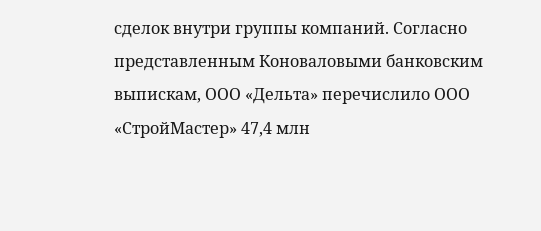сделок внутри группы компаний. Согласно представленным Коноваловыми банковским выпискам, ООО «Дельта» перечислило ООО «СтройМастер» 47,4 млн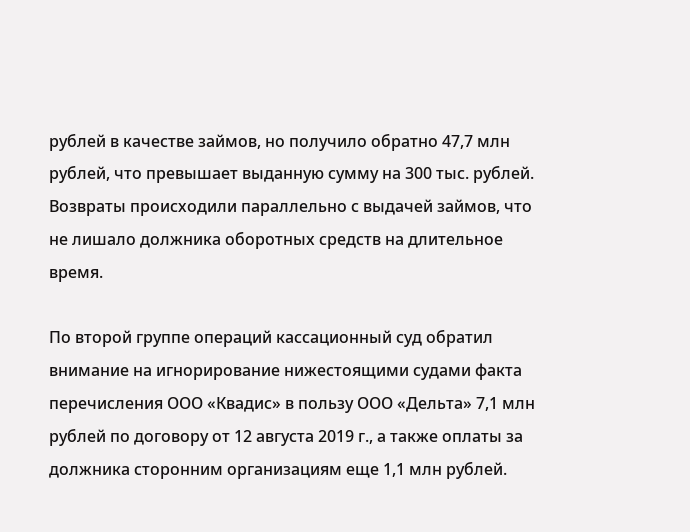рублей в качестве займов, но получило обратно 47,7 млн рублей, что превышает выданную сумму на 300 тыс. рублей. Возвраты происходили параллельно с выдачей займов, что не лишало должника оборотных средств на длительное время.

По второй группе операций кассационный суд обратил внимание на игнорирование нижестоящими судами факта перечисления ООО «Квадис» в пользу ООО «Дельта» 7,1 млн рублей по договору от 12 августа 2019 г., а также оплаты за должника сторонним организациям еще 1,1 млн рублей.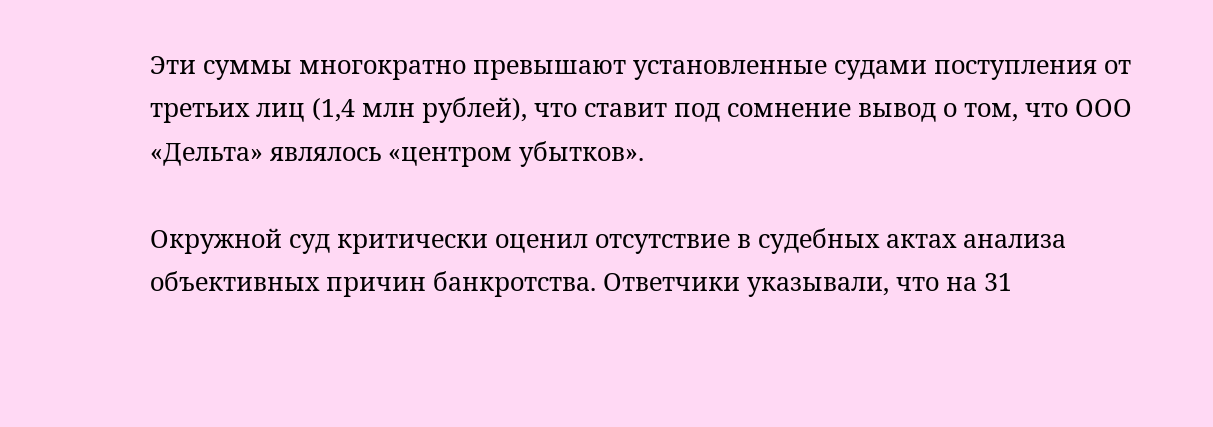Эти суммы многократно превышают установленные судами поступления от третьих лиц (1,4 млн рублей), что ставит под сомнение вывод о том, что ООО «Дельта» являлось «центром убытков».

Окружной суд критически оценил отсутствие в судебных актах анализа объективных причин банкротства. Ответчики указывали, что на 31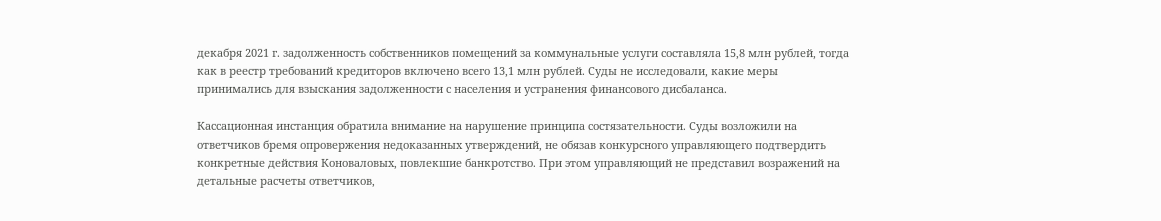декабря 2021 г. задолженность собственников помещений за коммунальные услуги составляла 15,8 млн рублей, тогда как в реестр требований кредиторов включено всего 13,1 млн рублей. Суды не исследовали, какие меры принимались для взыскания задолженности с населения и устранения финансового дисбаланса.

Кассационная инстанция обратила внимание на нарушение принципа состязательности. Суды возложили на ответчиков бремя опровержения недоказанных утверждений, не обязав конкурсного управляющего подтвердить конкретные действия Коноваловых, повлекшие банкротство. При этом управляющий не представил возражений на детальные расчеты ответчиков,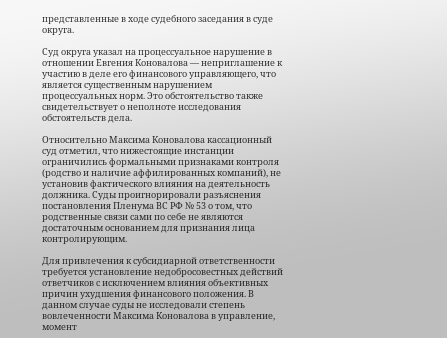представленные в ходе судебного заседания в суде округа.

Суд округа указал на процессуальное нарушение в отношении Евгения Коновалова — неприглашение к участию в деле его финансового управляющего, что является существенным нарушением процессуальных норм. Это обстоятельство также свидетельствует о неполноте исследования обстоятельств дела.

Относительно Максима Коновалова кассационный суд отметил, что нижестоящие инстанции ограничились формальными признаками контроля (родство и наличие аффилированных компаний), не установив фактического влияния на деятельность должника. Суды проигнорировали разъяснения постановления Пленума ВС РФ № 53 о том, что родственные связи сами по себе не являются достаточным основанием для признания лица контролирующим.

Для привлечения к субсидиарной ответственности требуется установление недобросовестных действий ответчиков с исключением влияния объективных причин ухудшения финансового положения. В данном случае суды не исследовали степень вовлеченности Максима Коновалова в управление, момент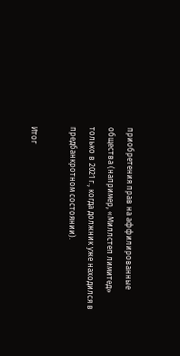приобретения прав на аффилированные общества (например, «Миллстеп лимитед» только в 2021 г., когда должник уже находился в предбанкротном состоянии).

Итог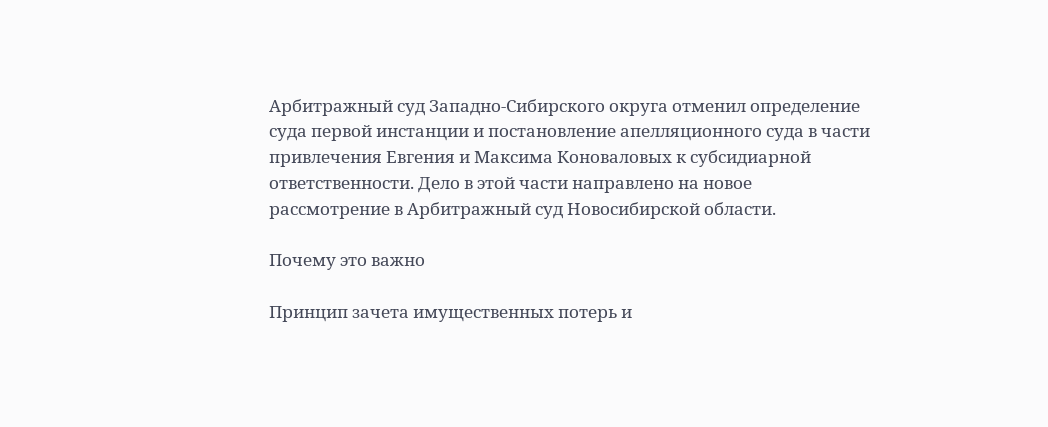Арбитражный суд Западно-Сибирского округа отменил определение суда первой инстанции и постановление апелляционного суда в части привлечения Евгения и Максима Коноваловых к субсидиарной ответственности. Дело в этой части направлено на новое рассмотрение в Арбитражный суд Новосибирской области.

Почему это важно

Принцип зачета имущественных потерь и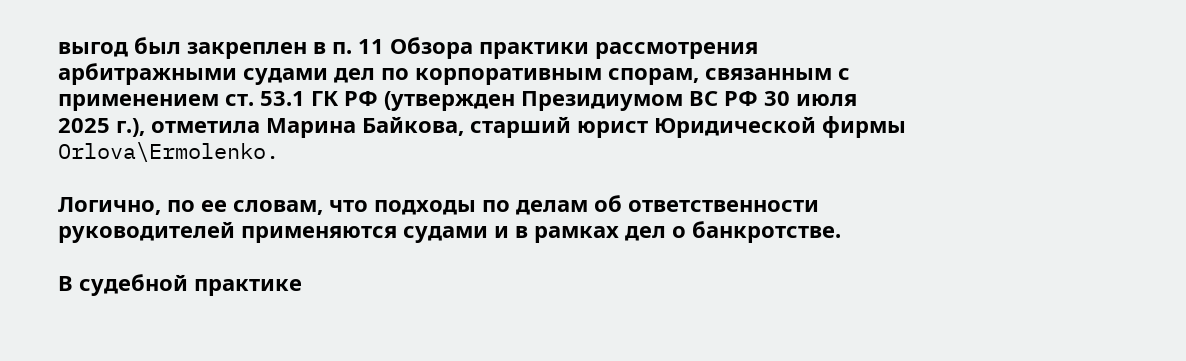выгод был закреплен в п. 11 Обзора практики рассмотрения арбитражными судами дел по корпоративным спорам, связанным с применением ст. 53.1 ГК РФ (утвержден Президиумом ВС РФ 30 июля 2025 г.), отметила Марина Байкова, старший юрист Юридической фирмы Orlova\Ermolenko.

Логично, по ее словам, что подходы по делам об ответственности руководителей применяются судами и в рамках дел о банкротстве.

В судебной практике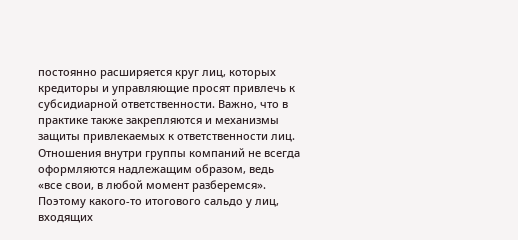постоянно расширяется круг лиц, которых кредиторы и управляющие просят привлечь к субсидиарной ответственности. Важно, что в практике также закрепляются и механизмы защиты привлекаемых к ответственности лиц. Отношения внутри группы компаний не всегда оформляются надлежащим образом, ведь «все свои, в любой момент разберемся». Поэтому какого-то итогового сальдо у лиц, входящих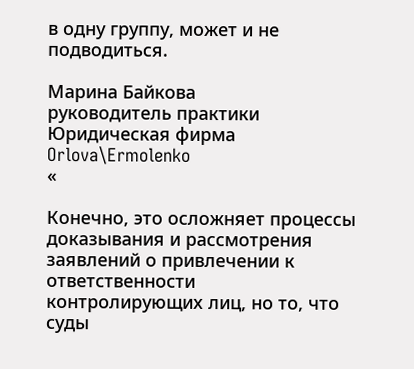в одну группу, может и не подводиться.

Марина Байкова
руководитель практики Юридическая фирма Orlova\Ermolenko
«

Конечно, это осложняет процессы доказывания и рассмотрения заявлений о привлечении к ответственности контролирующих лиц, но то, что суды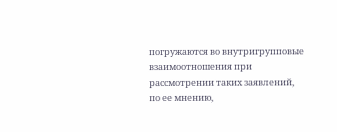погружаются во внутригрупповые взаимоотношения при рассмотрении таких заявлений, по ее мнению,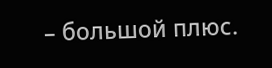– большой плюс.